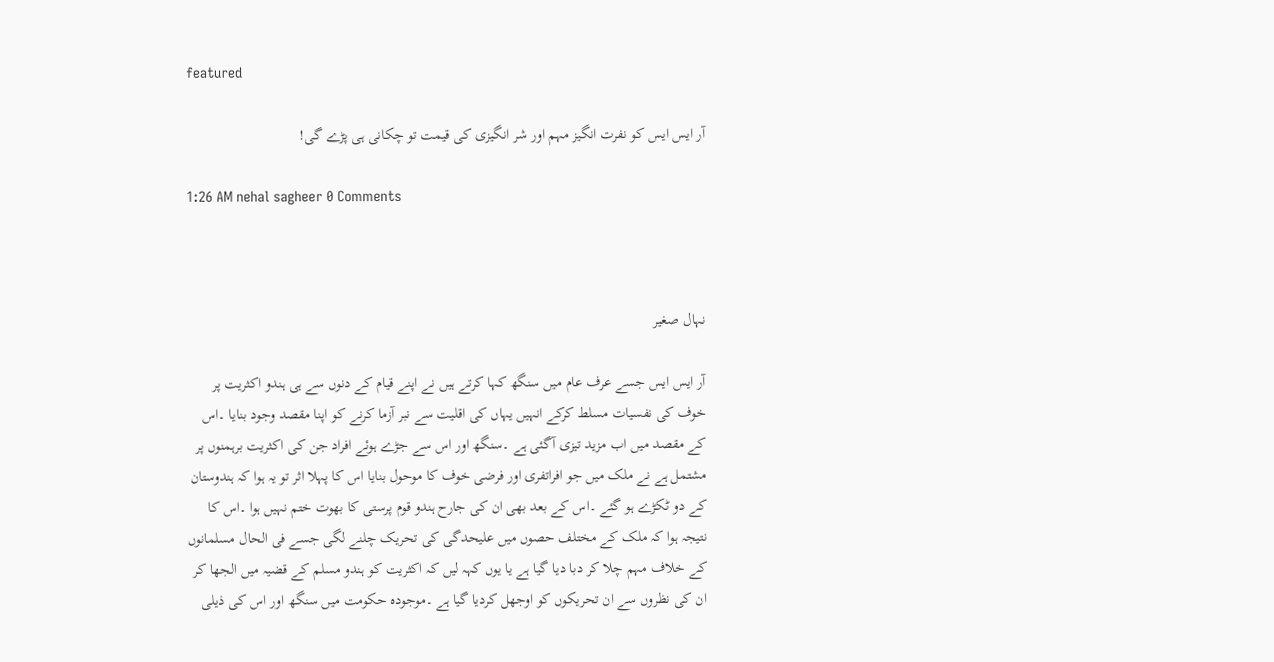featured

آر ایس ایس کو نفرت انگیز مہم اور شر انگیزی کی قیمت تو چکانی ہی پڑے گی!

1:26 AM nehal sagheer 0 Comments



نہال صغیر

آر ایس ایس جسے عرف عام میں سنگھ کہا کرتے ہیں نے اپنے قیام کے دنوں سے ہی ہندو اکثریت پر خوف کی نفسیات مسلط کرکے انہیں یہاں کی اقلیت سے نبر آزما کرنے کو اپنا مقصد وجود بنایا ۔اس کے مقصد میں اب مزید تیزی آگئی ہے ۔سنگھ اور اس سے جڑے ہوئے افراد جن کی اکثریت برہمنوں پر مشتمل ہے نے ملک میں جو افراتفری اور فرضی خوف کا موحول بنایا اس کا پہلا اثر تو یہ ہوا کہ ہندوستان کے دو ٹکڑے ہو گئے ۔اس کے بعد بھی ان کی جارح ہندو قوم پرستی کا بھوت ختم نہیں ہوا ۔اس کا نتیجہ ہوا کہ ملک کے مختلف حصوں میں علیحدگی کی تحریک چلنے لگی جسے فی الحال مسلمانوں کے خلاف مہم چلا کر دبا دیا گیا ہے یا یوں کہہ لیں کہ اکثریت کو ہندو مسلم کے قضیہ میں الجھا کر ان کی نظروں سے ان تحریکوں کو اوجھل کردیا گیا ہے ۔موجودہ حکومت میں سنگھ اور اس کی ذیلی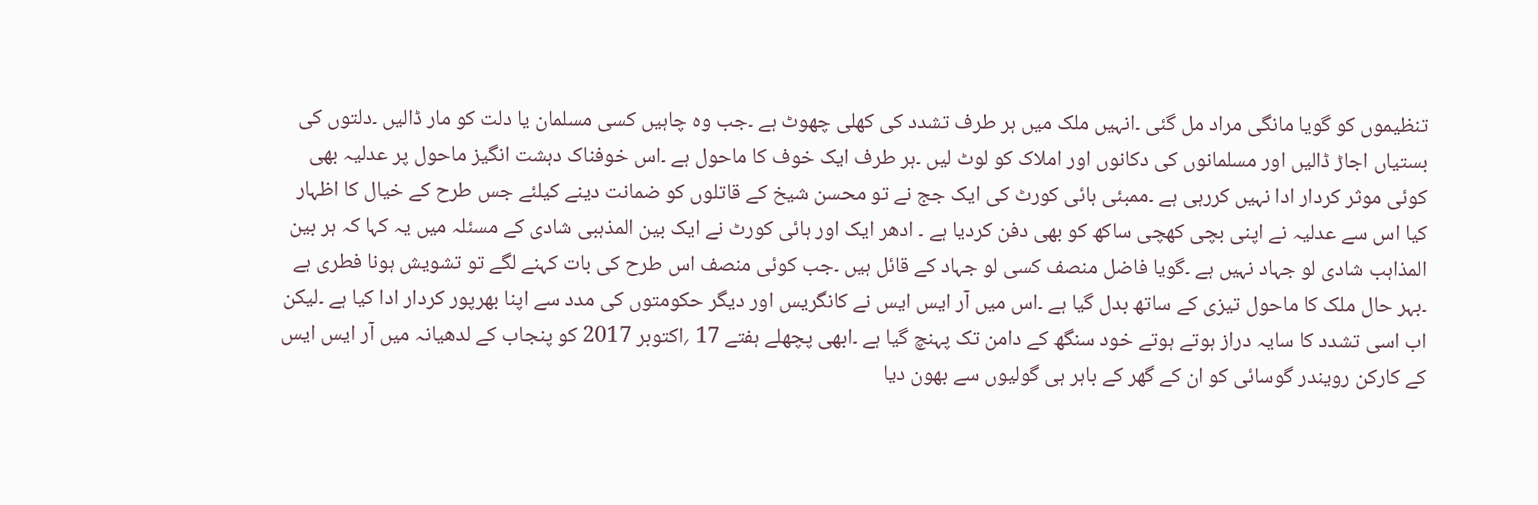تنظیموں کو گویا مانگی مراد مل گئی ۔انہیں ملک میں ہر طرف تشدد کی کھلی چھوٹ ہے ۔جب وہ چاہیں کسی مسلمان یا دلت کو مار ڈالیں ۔دلتوں کی بستیاں اجاڑ ڈالیں اور مسلمانوں کی دکانوں اور املاک کو لوٹ لیں ۔ہر طرف ایک خوف کا ماحول ہے ۔اس خوفناک دہشت انگیز ماحول پر عدلیہ بھی کوئی موثر کردار ادا نہیں کررہی ہے ۔ممبئی ہائی کورٹ کی ایک جج نے تو محسن شیخ کے قاتلوں کو ضمانت دینے کیلئے جس طرح کے خیال کا اظہار کیا اس سے عدلیہ نے اپنی بچی کھچی ساکھ کو بھی دفن کردیا ہے ۔ ادھر ایک اور ہائی کورٹ نے ایک بین المذہبی شادی کے مسئلہ میں یہ کہا کہ ہر بین المذاہب شادی لو جہاد نہیں ہے ۔گویا فاضل منصف کسی لو جہاد کے قائل ہیں ۔جب کوئی منصف اس طرح کی بات کہنے لگے تو تشویش ہونا فطری ہے ۔بہر حال ملک کا ماحول تیزی کے ساتھ بدل گیا ہے ۔اس میں آر ایس ایس نے کانگریس اور دیگر حکومتوں کی مدد سے اپنا بھرپور کردار ادا کیا ہے ۔لیکن اب اسی تشدد کا سایہ دراز ہوتے ہوتے خود سنگھ کے دامن تک پہنچ گیا ہے ۔ابھی پچھلے ہفتے 17 ؍اکتوبر 2017 کو پنجاب کے لدھیانہ میں آر ایس ایس کے کارکن رویندر گوسائی کو ان کے گھر کے باہر ہی گولیوں سے بھون دیا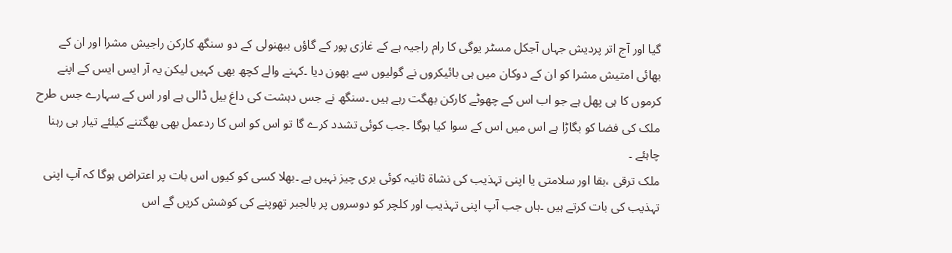گیا اور آج اتر پردیش جہاں آجکل مسٹر یوگی کا رام راجیہ ہے کے غازی پور کے گاؤں ببھنولی کے دو سنگھ کارکن راجیش مشرا اور ان کے بھائی امتیش مشرا کو ان کے دوکان میں ہی بائیکروں نے گولیوں سے بھون دیا ۔کہنے والے کچھ بھی کہیں لیکن یہ آر ایس ایس کے اپنے کرموں کا ہی پھل ہے جو اب اس کے چھوٹے کارکن بھگت رہے ہیں ۔سنگھ نے جس دہشت کی داغ بیل ڈالی ہے اور اس کے سہارے جس طرح ملک کی فضا کو بگاڑا ہے اس میں اس کے سوا کیا ہوگا ۔جب کوئی تشدد کرے گا تو اس کو اس کا ردعمل بھی بھگتنے کیلئے تیار ہی رہنا چاہئے ۔
ملک ترقی ،بقا اور سلامتی یا اپنی تہذیب کی نشاۃ ثانیہ کوئی بری چیز نہیں ہے ۔بھلا کسی کو کیوں اس بات پر اعتراض ہوگا کہ آپ اپنی تہذیب کی بات کرتے ہیں ۔ہاں جب آپ اپنی تہذیب اور کلچر کو دوسروں پر بالجبر تھوپنے کی کوشش کریں گے اس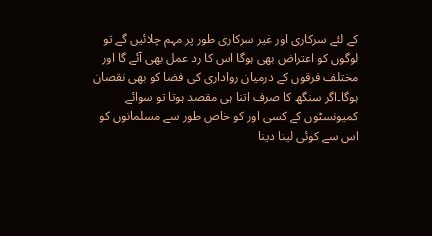کے لئے سرکاری اور غیر سرکاری طور پر مہم چلائیں گے تو لوگوں کو اعتراض بھی ہوگا اس کا رد عمل بھی آئے گا اور مختلف فرقوں کے درمیان رواداری کی فضا کو بھی نقصان ہوگا۔اگر سنگھ کا صرف اتنا ہی مقصد ہوتا تو سوائے کمیونسٹوں کے کسی اور کو خاص طور سے مسلمانوں کو اس سے کوئی لینا دینا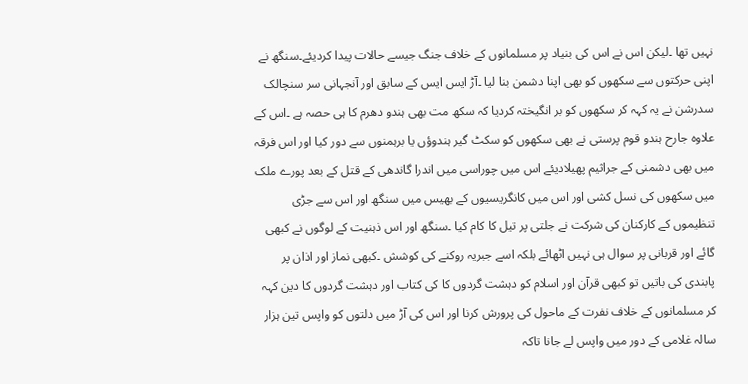نہیں تھا ۔لیکن اس نے اس کی بنیاد پر مسلمانوں کے خلاف جنگ جیسے حالات پیدا کردیئے۔سنگھ نے اپنی حرکتوں سے سکھوں کو بھی اپنا دشمن بنا لیا ۔آڑ ایس ایس کے سابق اور آنجہانی سر سنچالک سدرشن نے یہ کہہ کر سکھوں کو بر انگیختہ کردیا کہ سکھ مت بھی ہندو دھرم کا ہی حصہ ہے ۔اس کے علاوہ جارح ہندو قوم پرستی نے بھی سکھوں کو سکٹ گیر ہندوؤں یا برہمنوں سے دور کیا اور اس فرقہ میں بھی دشمنی کے جراثیم پھیلادیئے اس میں چوراسی میں اندرا گاندھی کے قتل کے بعد پورے ملک میں سکھوں کی نسل کشی اور اس میں کانگریسیوں کے بھیس میں سنگھ اور اس سے جڑی تنظیموں کے کارکنان کی شرکت نے جلتی پر تیل کا کام کیا ۔سنگھ اور اس ذہنیت کے لوگوں نے کبھی گائے اور قربانی پر سوال ہی نہیں اٹھائے بلکہ اسے جبریہ روکنے کی کوشش ۔کبھی نماز اور اذان پر پابندی کی باتیں تو کبھی قرآن اور اسلام کو دہشت گردوں کا کی کتاب اور دہشت گردوں کا دین کہہ کر مسلمانوں کے خلاف نفرت کے ماحول کی پرورش کرنا اور اس کی آڑ میں دلتوں کو واپس تین ہزار سالہ غلامی کے دور میں واپس لے جانا تاکہ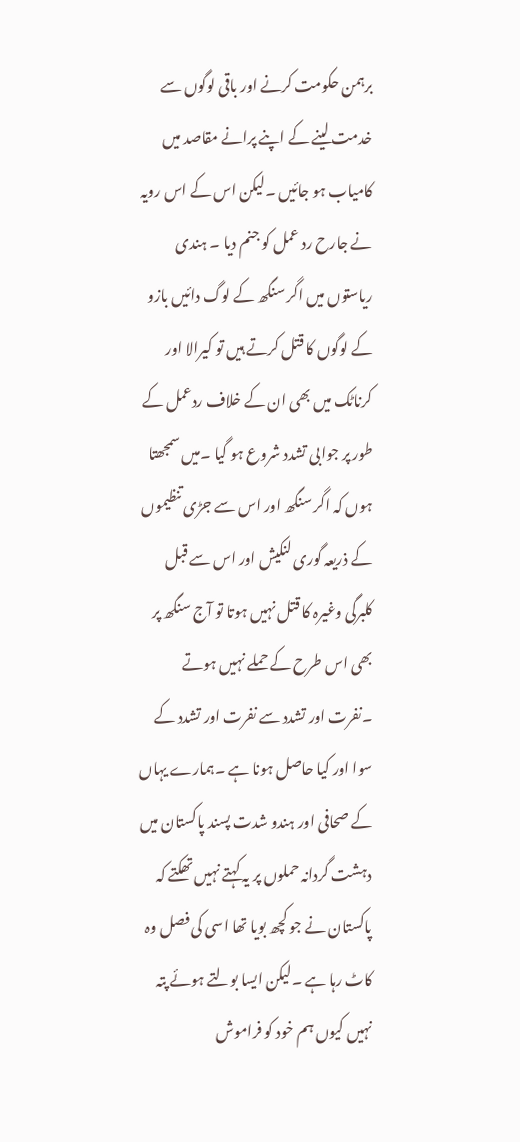برہمن حکومت کرنے اور باقی لوگوں سے خدمت لینے کے اپنے پرانے مقاصد میں کامیاب ہو جائیں ۔لیکن اس کے اس رویہ نے جارح رد عمل کو جنم دیا ۔ ہندی ریاستوں میں اگر سنگھ کے لوگ دائیں بازو کے لوگوں کا قتل کرتے ہیں تو کیرالا اور کرناٹک میں بھی ان کے خلاف ردعمل کے طور پر جوابی تشدد شروع ہو گیا ۔میں سمجھتا ہوں کہ اگر سنگھ اور اس سے جڑی تنظیموں کے ذریعہ گوری لنکیش اور اس سے قبل کلبرگی وغیرہ کا قتل نہیں ہوتا تو آج سنگھ پر بھی اس طرح کے حملے نہیں ہوتے ۔نفرت اور تشدد سے نفرت اور تشدد کے سوا اور کیا حاصل ہونا ہے ۔ہمارے یہاں کے صحافی اور ہندو شدت پسند پاکستان میں دہشت گردانہ حملوں پر یہ کہتے نہیں تھکتے کہ پاکستان نے جو کچھ بویا تھا اسی کی فصل وہ کاٹ رہا ہے ۔لیکن ایسا بولتے ہوئے پتہ نہیں کیوں ہم خود کو فراموش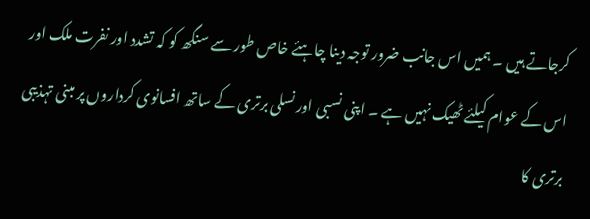کرجاتے ہیں ۔ ہمیں اس جانب ضرور توجہ دینا چاہئے خاص طور سے سنگھ کو کہ تشدد اور نفرت ملک اور اس کے عوام کیلئے ٹھیک نہیں ہے ۔ اپنی نسبی اور نسلی برتری کے ساتھ افسانوی کرداروں پر مبنی تہذیبی برتری کا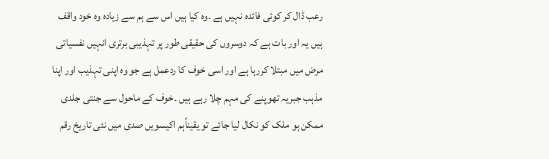رعب ڈال کر کوئی فائدہ نہیں ہے ۔وہ کیا ہیں اس سے ہم سے زیادہ وہ خود واقف ہیں یہ اور بات ہے کہ دوسروں کی حقیقی طور پر تہذیبی برتری انہیں نفسیاتی مرض میں مبتلا کررہا ہے اور اسی خوف کا ردعمل ہے جو وہ اپنی تہذیب اور اپنا مذہب جبریہ تھوپنے کی مہم چلا رہے ہیں ۔خوف کے ماحول سے جنتی جلدی ممکن ہو ملک کو نکال لیا جائے تو یقیناًہم اکیسویں صدی میں نئی تاریخ رقم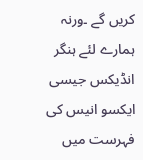کریں گے ۔ورنہ ہمارے لئے ہنگر انڈیکس جیسی ایکسو انیس کی فہرست میں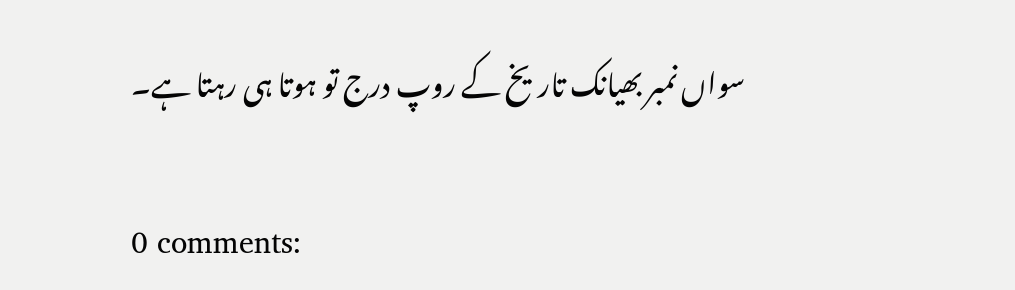سواں نمبر بھیانک تاریخ کے روپ درج تو ہوتا ہی رہتا ہے۔

0 comments: